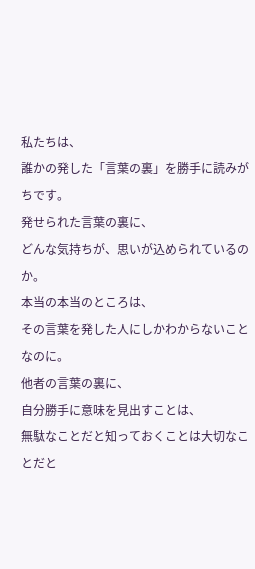私たちは、
誰かの発した「言葉の裏」を勝手に読みがちです。
発せられた言葉の裏に、
どんな気持ちが、思いが込められているのか。
本当の本当のところは、
その言葉を発した人にしかわからないことなのに。
他者の言葉の裏に、
自分勝手に意味を見出すことは、
無駄なことだと知っておくことは大切なことだと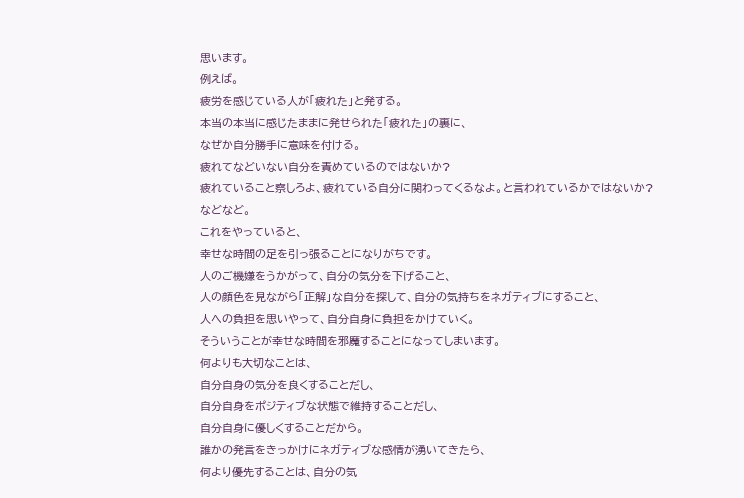思います。
例えば。
疲労を感じている人が「疲れた」と発する。
本当の本当に感じたままに発せられた「疲れた」の裏に、
なぜか自分勝手に意味を付ける。
疲れてなどいない自分を責めているのではないか?
疲れていること察しろよ、疲れている自分に関わってくるなよ。と言われているかではないか?
などなど。
これをやっていると、
幸せな時間の足を引っ張ることになりがちです。
人のご機嫌をうかがって、自分の気分を下げること、
人の顔色を見ながら「正解」な自分を探して、自分の気持ちをネガティブにすること、
人への負担を思いやって、自分自身に負担をかけていく。
そういうことが幸せな時間を邪魔することになってしまいます。
何よりも大切なことは、
自分自身の気分を良くすることだし、
自分自身をポジティブな状態で維持することだし、
自分自身に優しくすることだから。
誰かの発言をきっかけにネガティブな感情が湧いてきたら、
何より優先することは、自分の気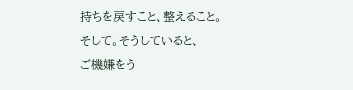持ちを戻すこと、整えること。
そして。そうしていると、
ご機嫌をう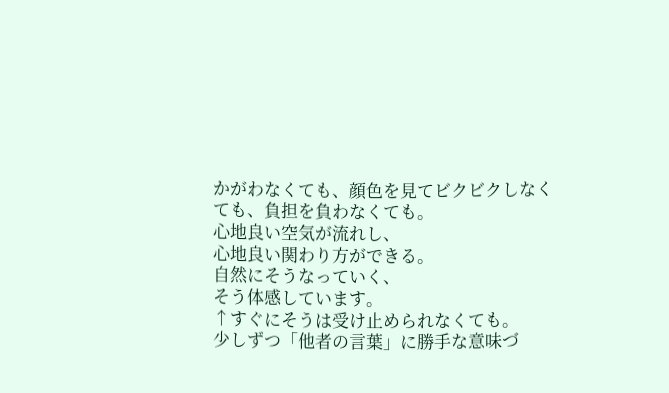かがわなくても、顔色を見てビクビクしなくても、負担を負わなくても。
心地良い空気が流れし、
心地良い関わり方ができる。
自然にそうなっていく、
そう体感しています。
↑すぐにそうは受け止められなくても。
少しずつ「他者の言葉」に勝手な意味づ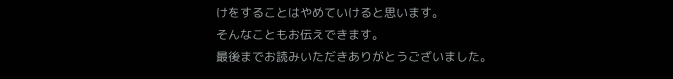けをすることはやめていけると思います。
そんなこともお伝えできます。
最後までお読みいただきありがとうございました。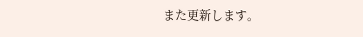また更新します。